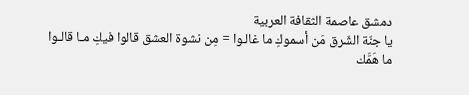دمشق عاصمة الثقافة العربية
يا جنّة الشّرق مَن أسموكِ ما غالـوا = مِن نشوة العشق قالوا فيكِ مـا قالـوا
ما هَمَّك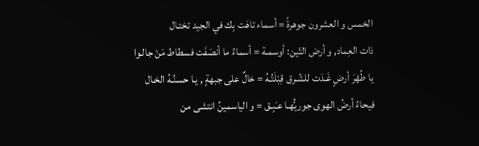الخمس و العشرون جوهرةً = أسماء تاهَت بِك في الجيد تختـال
ذات العِماد, و أرض التّين: أوسمـة = أسماءُ ما أنصَفَت فسطاط مَنْ جالـوا
يا طُهْرَ أرضٍ غَـدَت للشّـرق قِبْلَتُـهُ = خالٌ على جبهةٍ , يـا حسنُـهُ الخـال
فيحاءُ أرضُ الهوى جوريُّهـا عـَبِـق = و الياسمينُ انتشى من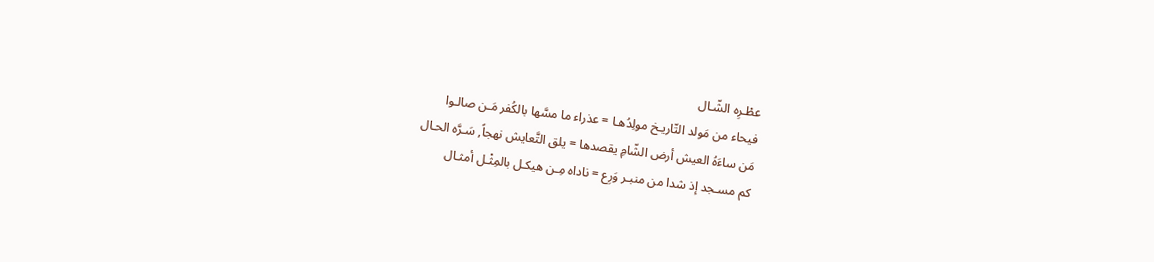عطْـرِه الشّـال
فيحاء من مَولد التّاريـخ مولِدُهـا = عذراء ما مسَّها بالكُفر مَـن صالـوا
مَن ساءَهُ العيش أرض الشّامِ يقصدها = يلق التَّعايش نهجاً, سَـرَّه الحـال
كم مسـجد إذ شدا من منبـر وَرِع = ناداه مِـن هيكـل بالمِثْـل أمثـال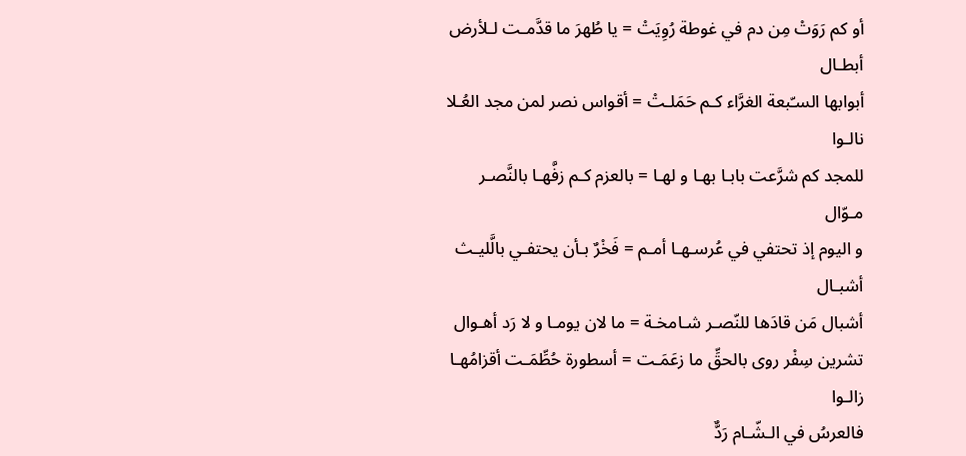أو كم رَوَتْ مِن دم في غوطة رُوِيَتْ = يا طُهرَ ما قدَّمـت لـلأرض أبطـال
أبوابها السـّبعة الغرَّاء كـم حَمَلـتْ = أقواس نصر لمن مجد العُـلا نالـوا
للمجد كم شرَّعت بابـا بهـا و لهـا = بالعزم كـم زفَّهـا بالنَّصـر مـوّال
و اليوم إذ تحتفي في عُرسـهـا أمـم = فَخْرٌ بـأن يحتفـي بالَّليـث أشبـال
أشبال مَن قادَها للنّصـر شـامخـة = ما لان يومـا و لا رَد أهـوال
تشرين سِفْر روى بالحقِّ ما زعَمَـت = أسطورة حُطِّمَـت أقزامُهـا زالـوا
فالعرسُ في الـشّـام رَدٌّ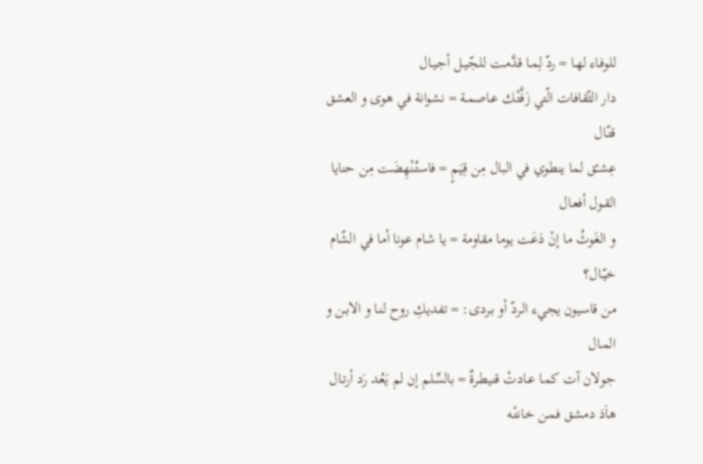للوفـاء لهـا = ردّ لِمـا قدَّمـت للجّـيـل أجـيـال
دار الثّقافات الّتي زَفَّتْـك عـاصمـة = نشوانة في هوى و العشق قتّـال
عِشـْق لما ينطوي في البال مِن قِيَـمٍ = فاستُنْهِضَت مِن حنايا القـول أفعـال
و الغَوثُ ما إنْ دَعَت يوما مقاومة = يا شـام عونا أما في الشّام خيّـال؟
من قاسيون يجيء الـردّ أو بـردى: = تفديكِ روح لنـا و الابـن و المـال
جولان آت كمـا عـادتْ قنيطـرةٌ = بالسِّلم إن لم يَعُـد رَد أرتـال
هاَذ دمشق فمـن خانتْـه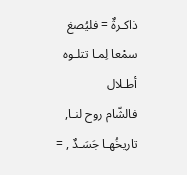ذاكـرةٌ = فليُصغ سمْعا لِمـا تتلـوه أطـلال
فالشّام روح لنـا, تاريخُهـا جَسَـدٌ , =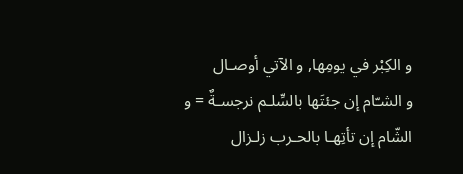و الكِبْر في يومِها, و الآتي أوصـال
و الشـّام إن جئتَها بالسِّلـم نرجسـةٌ = و الشّام إن تأتِهـا بالحـرب زلـزال